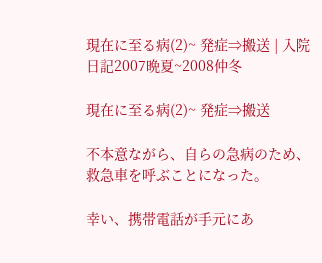現在に至る病(2)~ 発症⇒搬送 | 入院日記2007晩夏~2008仲冬

現在に至る病(2)~ 発症⇒搬送

不本意ながら、自らの急病のため、救急車を呼ぶことになった。

幸い、携帯電話が手元にあ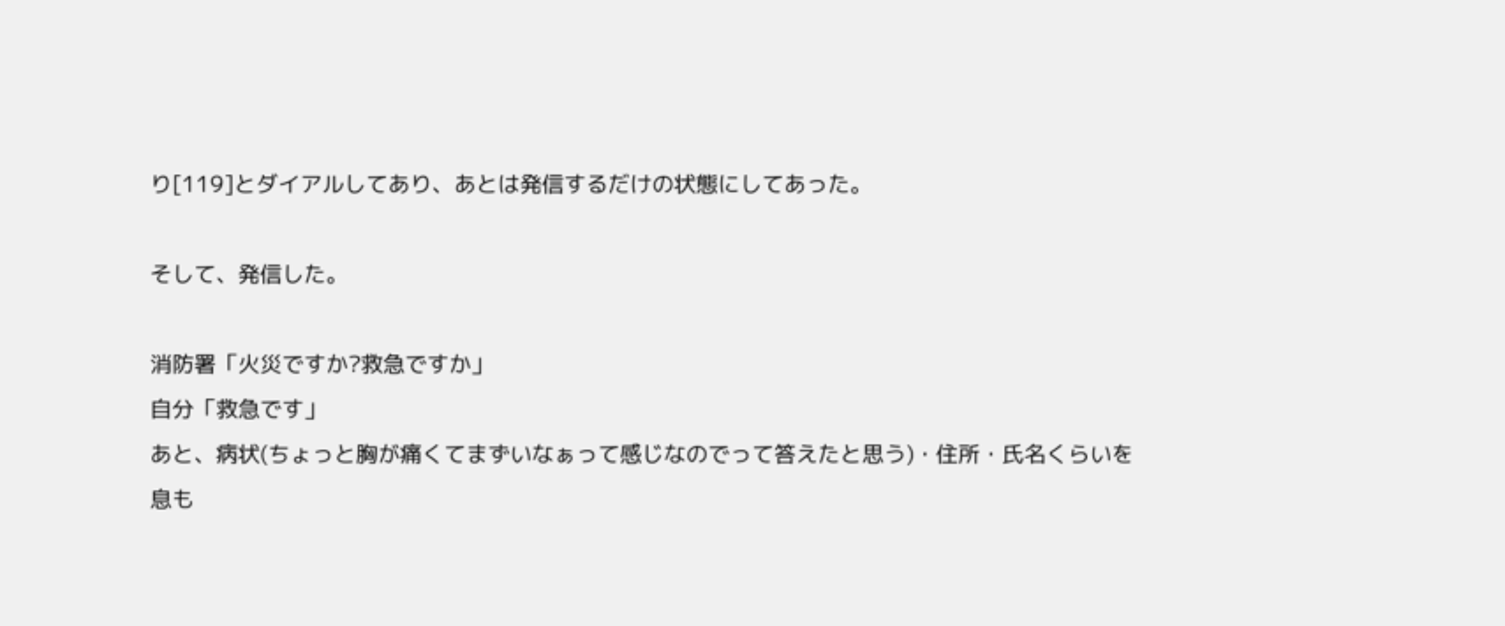り[119]とダイアルしてあり、あとは発信するだけの状態にしてあった。

そして、発信した。

消防署「火災ですか?救急ですか」
自分「救急です」
あと、病状(ちょっと胸が痛くてまずいなぁって感じなのでって答えたと思う)・住所・氏名くらいを
息も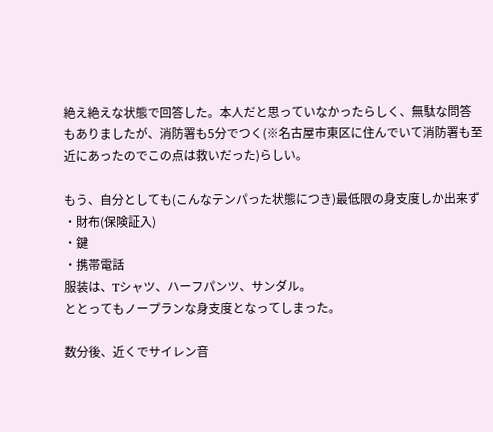絶え絶えな状態で回答した。本人だと思っていなかったらしく、無駄な問答もありましたが、消防署も5分でつく(※名古屋市東区に住んでいて消防署も至近にあったのでこの点は救いだった)らしい。

もう、自分としても(こんなテンパった状態につき)最低限の身支度しか出来ず
・財布(保険証入)
・鍵
・携帯電話
服装は、Tシャツ、ハーフパンツ、サンダル。
ととってもノープランな身支度となってしまった。

数分後、近くでサイレン音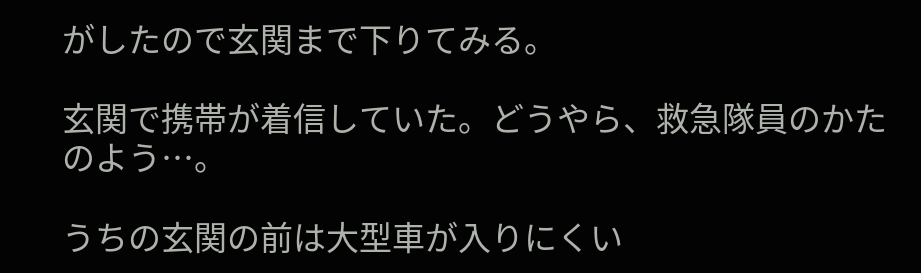がしたので玄関まで下りてみる。

玄関で携帯が着信していた。どうやら、救急隊員のかたのよう…。

うちの玄関の前は大型車が入りにくい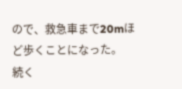ので、救急車まで20mほど歩くことになった。
続く